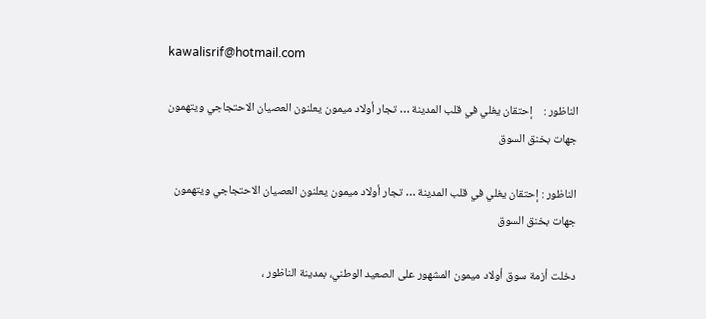kawalisrif@hotmail.com

الناظور :    إحتقان يغلي في قلب المدينة … تجار أولاد ميمون يعلنون العصيان الاحتجاجي ويتهمون جهات بخنق السوق

الناظور : إحتقان يغلي في قلب المدينة … تجار أولاد ميمون يعلنون العصيان الاحتجاجي ويتهمون جهات بخنق السوق

دخلت أزمة سوق أولاد ميمون المشهور على الصعيد الوطني، بمدينة الناظور ،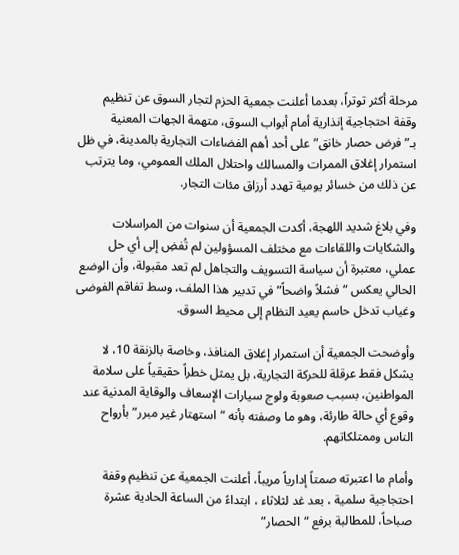مرحلة أكثر توتراً، بعدما أعلنت جمعية الحزم لتجار السوق عن تنظيم وقفة احتجاجية إنذارية أمام أبواب السوق، متهمة الجهات المعنية بـ”فرض حصار خانق” على أحد أهم الفضاءات التجارية بالمدينة، في ظل استمرار إغلاق الممرات والمسالك واحتلال الملك العمومي، وما يترتب عن ذلك من خسائر يومية تهدد أرزاق مئات التجار.

وفي بلاغ شديد اللهجة، أكدت الجمعية أن سنوات من المراسلات والشكايات واللقاءات مع مختلف المسؤولين لم تُفضِ إلى أي حل عملي، معتبرة أن سياسة التسويف والتجاهل لم تعد مقبولة، وأن الوضع الحالي يعكس “فشلاً واضحاً” في تدبير هذا الملف، وسط تفاقم الفوضى وغياب تدخل حاسم يعيد النظام إلى محيط السوق.

وأوضحت الجمعية أن استمرار إغلاق المنافذ، وخاصة بالزنقة 10، لا يشكل فقط عرقلة للحركة التجارية، بل يمثل خطراً حقيقياً على سلامة المواطنين، بسبب صعوبة ولوج سيارات الإسعاف والوقاية المدنية عند وقوع أي حالة طارئة، وهو ما وصفته بأنه “استهتار غير مبرر” بأرواح الناس وممتلكاتهم.

وأمام ما اعتبرته صمتاً إدارياً مريباً، أعلنت الجمعية عن تنظيم وقفة احتجاجية سلمية ، بعد غد لثلاثاء ، ابتداءً من الساعة الحادية عشرة صباحاً، للمطالبة برفع “الحصار”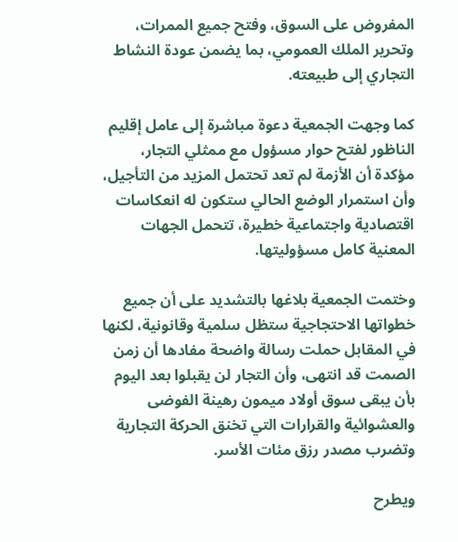المفروض على السوق، وفتح جميع الممرات، وتحرير الملك العمومي، بما يضمن عودة النشاط التجاري إلى طبيعته.

كما وجهت الجمعية دعوة مباشرة إلى عامل إقليم الناظور لفتح حوار مسؤول مع ممثلي التجار، مؤكدة أن الأزمة لم تعد تحتمل المزيد من التأجيل، وأن استمرار الوضع الحالي ستكون له انعكاسات اقتصادية واجتماعية خطيرة، تتحمل الجهات المعنية كامل مسؤوليتها.

وختمت الجمعية بلاغها بالتشديد على أن جميع خطواتها الاحتجاجية ستظل سلمية وقانونية، لكنها في المقابل حملت رسالة واضحة مفادها أن زمن الصمت قد انتهى، وأن التجار لن يقبلوا بعد اليوم بأن يبقى سوق أولاد ميمون رهينة الفوضى والعشوائية والقرارات التي تخنق الحركة التجارية وتضرب مصدر رزق مئات الأسر.

ويطرح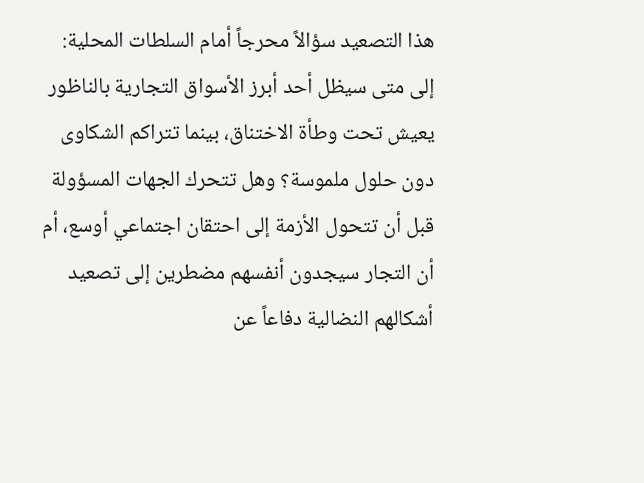هذا التصعيد سؤالاً محرجاً أمام السلطات المحلية: إلى متى سيظل أحد أبرز الأسواق التجارية بالناظور يعيش تحت وطأة الاختناق، بينما تتراكم الشكاوى دون حلول ملموسة؟ وهل تتحرك الجهات المسؤولة قبل أن تتحول الأزمة إلى احتقان اجتماعي أوسع، أم أن التجار سيجدون أنفسهم مضطرين إلى تصعيد أشكالهم النضالية دفاعاً عن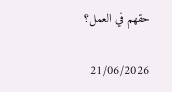حقهم في العمل؟

21/06/2026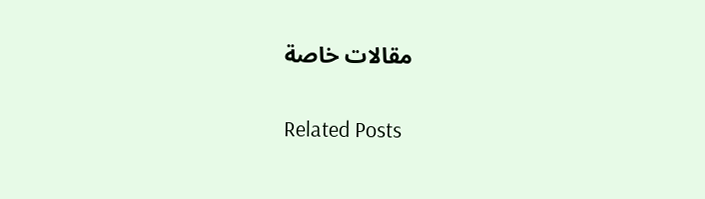مقالات خاصة

Related Posts